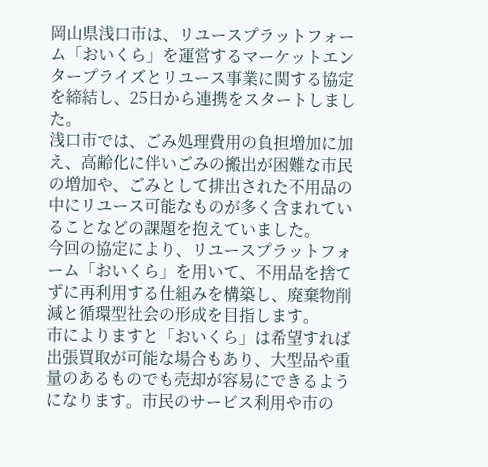岡山県浅口市は、リユースプラットフォーム「おいくら」を運営するマーケットエンタープライズとリユース事業に関する協定を締結し、25日から連携をスタートしました。
浅口市では、ごみ処理費用の負担増加に加え、高齢化に伴いごみの搬出が困難な市民の増加や、ごみとして排出された不用品の中にリユース可能なものが多く含まれていることなどの課題を抱えていました。
今回の協定により、リユースプラットフォーム「おいくら」を用いて、不用品を捨てずに再利用する仕組みを構築し、廃棄物削減と循環型社会の形成を目指します。
市によりますと「おいくら」は希望すれば出張買取が可能な場合もあり、大型品や重量のあるものでも売却が容易にできるようになります。市民のサービス利用や市の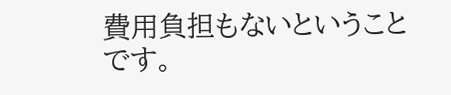費用負担もないということです。